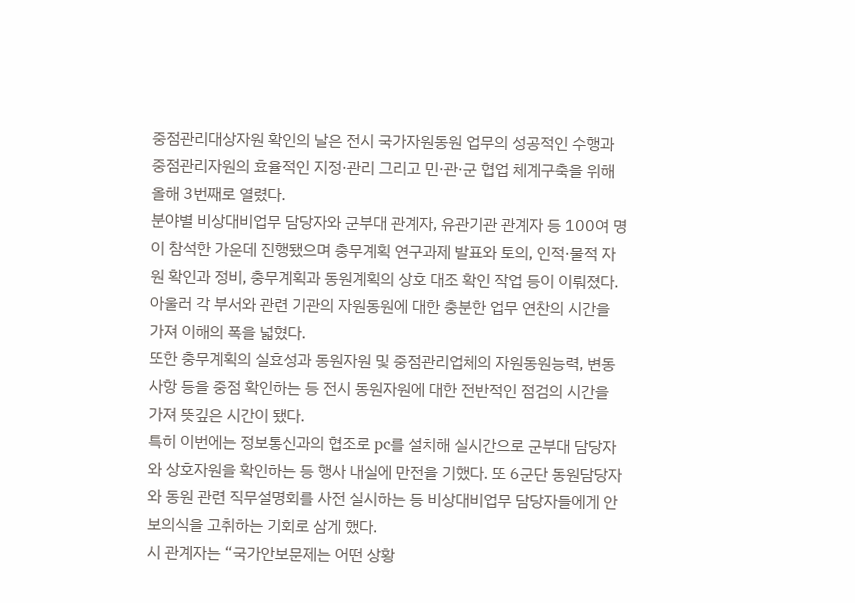중점관리대상자원 확인의 날은 전시 국가자원동원 업무의 성공적인 수행과 중점관리자원의 효율적인 지정·관리 그리고 민·관·군 협업 체계구축을 위해 올해 3번째로 열렸다.
분야별 비상대비업무 담당자와 군부대 관계자, 유관기관 관계자 등 100여 명이 참석한 가운데 진행됐으며 충무계획 연구과제 발표와 토의, 인적·물적 자원 확인과 정비, 충무계획과 동원계획의 상호 대조 확인 작업 등이 이뤄졌다.
아울러 각 부서와 관련 기관의 자원동원에 대한 충분한 업무 연찬의 시간을 가져 이해의 폭을 넓혔다.
또한 충무계획의 실효성과 동원자원 및 중점관리업체의 자원동원능력, 변동사항 등을 중점 확인하는 등 전시 동원자원에 대한 전반적인 점검의 시간을 가져 뜻깊은 시간이 됐다.
특히 이번에는 정보통신과의 협조로 pc를 설치해 실시간으로 군부대 담당자와 상호자원을 확인하는 등 행사 내실에 만전을 기했다. 또 6군단 동원담당자와 동원 관련 직무설명회를 사전 실시하는 등 비상대비업무 담당자들에게 안보의식을 고취하는 기회로 삼게 했다.
시 관계자는 “국가안보문제는 어떤 상황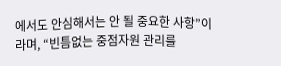에서도 안심해서는 안 될 중요한 사항”이라며, “빈틈없는 중점자원 관리를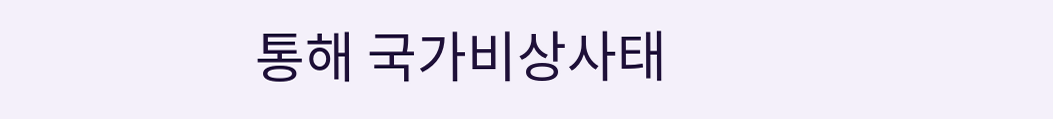통해 국가비상사태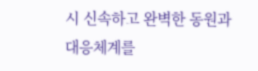시 신속하고 완벽한 동원과 대응체계를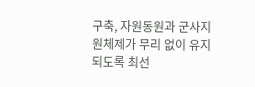구축, 자원동원과 군사지원체제가 무리 없이 유지되도록 최선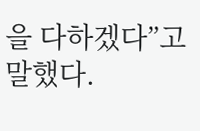을 다하겠다”고 말했다.